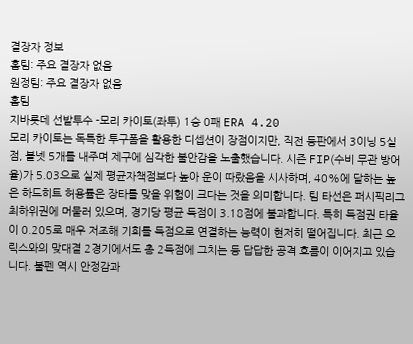결장자 정보
홈팀: 주요 결장자 없음
원정팀: 주요 결장자 없음
홈팀
지바롯데 선발투수 -모리 카이토(좌투) 1승 0패 ERA 4.20
모리 카이토는 독특한 투구폼을 활용한 디셉션이 장점이지만, 직전 등판에서 3이닝 5실점, 볼넷 5개를 내주며 제구에 심각한 불안감을 노출했습니다. 시즌 FIP(수비 무관 방어율)가 5.03으로 실제 평균자책점보다 높아 운이 따랐음을 시사하며, 40%에 달하는 높은 하드히트 허용률은 장타를 맞을 위험이 크다는 것을 의미합니다. 팀 타선은 퍼시픽리그 최하위권에 머물러 있으며, 경기당 평균 득점이 3.18점에 불과합니다. 특히 득점권 타율이 0.205로 매우 저조해 기회를 득점으로 연결하는 능력이 현저히 떨어집니다. 최근 오릭스와의 맞대결 2경기에서도 총 2득점에 그치는 등 답답한 공격 흐름이 이어지고 있습니다. 불펜 역시 안정감과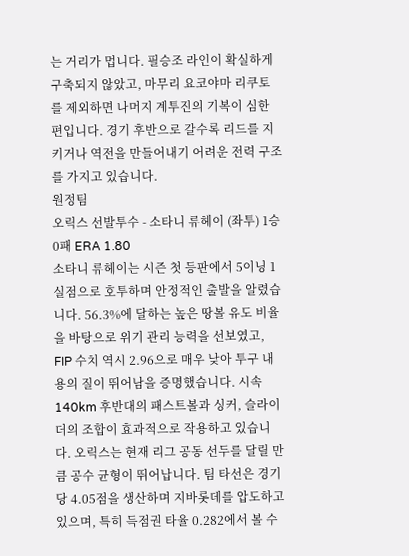는 거리가 멉니다. 필승조 라인이 확실하게 구축되지 않았고, 마무리 요코야마 리쿠토를 제외하면 나머지 계투진의 기복이 심한 편입니다. 경기 후반으로 갈수록 리드를 지키거나 역전을 만들어내기 어려운 전력 구조를 가지고 있습니다.
원정팀
오릭스 선발투수 - 소타니 류헤이 (좌투) 1승 0패 ERA 1.80
소타니 류헤이는 시즌 첫 등판에서 5이닝 1실점으로 호투하며 안정적인 출발을 알렸습니다. 56.3%에 달하는 높은 땅볼 유도 비율을 바탕으로 위기 관리 능력을 선보였고, FIP 수치 역시 2.96으로 매우 낮아 투구 내용의 질이 뛰어남을 증명했습니다. 시속 140km 후반대의 패스트볼과 싱커, 슬라이더의 조합이 효과적으로 작용하고 있습니다. 오릭스는 현재 리그 공동 선두를 달릴 만큼 공수 균형이 뛰어납니다. 팀 타선은 경기당 4.05점을 생산하며 지바롯데를 압도하고 있으며, 특히 득점권 타율 0.282에서 볼 수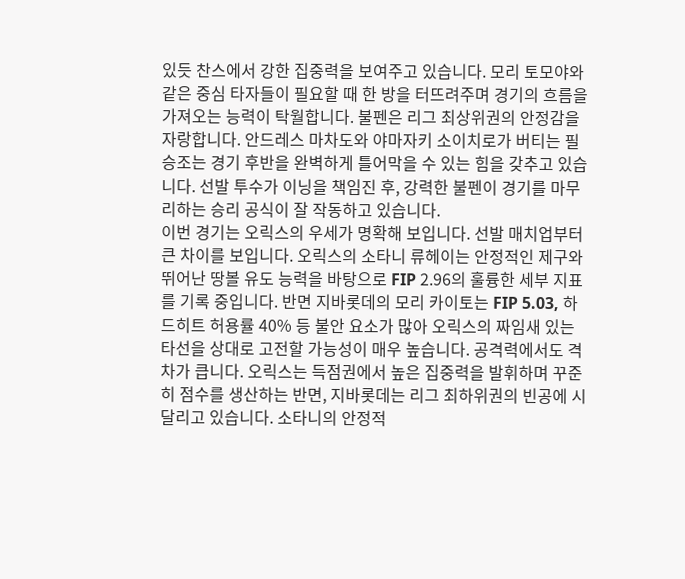있듯 찬스에서 강한 집중력을 보여주고 있습니다. 모리 토모야와 같은 중심 타자들이 필요할 때 한 방을 터뜨려주며 경기의 흐름을 가져오는 능력이 탁월합니다. 불펜은 리그 최상위권의 안정감을 자랑합니다. 안드레스 마차도와 야마자키 소이치로가 버티는 필승조는 경기 후반을 완벽하게 틀어막을 수 있는 힘을 갖추고 있습니다. 선발 투수가 이닝을 책임진 후, 강력한 불펜이 경기를 마무리하는 승리 공식이 잘 작동하고 있습니다.
이번 경기는 오릭스의 우세가 명확해 보입니다. 선발 매치업부터 큰 차이를 보입니다. 오릭스의 소타니 류헤이는 안정적인 제구와 뛰어난 땅볼 유도 능력을 바탕으로 FIP 2.96의 훌륭한 세부 지표를 기록 중입니다. 반면 지바롯데의 모리 카이토는 FIP 5.03, 하드히트 허용률 40% 등 불안 요소가 많아 오릭스의 짜임새 있는 타선을 상대로 고전할 가능성이 매우 높습니다. 공격력에서도 격차가 큽니다. 오릭스는 득점권에서 높은 집중력을 발휘하며 꾸준히 점수를 생산하는 반면, 지바롯데는 리그 최하위권의 빈공에 시달리고 있습니다. 소타니의 안정적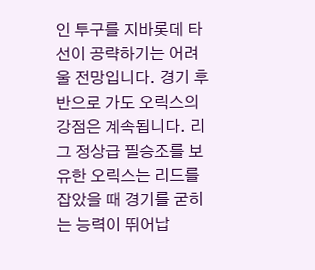인 투구를 지바롯데 타선이 공략하기는 어려울 전망입니다. 경기 후반으로 가도 오릭스의 강점은 계속됩니다. 리그 정상급 필승조를 보유한 오릭스는 리드를 잡았을 때 경기를 굳히는 능력이 뛰어납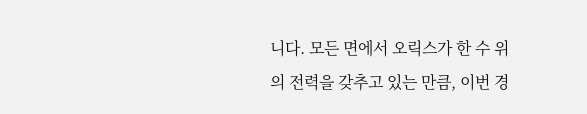니다. 모든 면에서 오릭스가 한 수 위의 전력을 갖추고 있는 만큼, 이번 경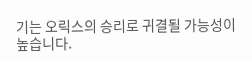기는 오릭스의 승리로 귀결될 가능성이 높습니다.